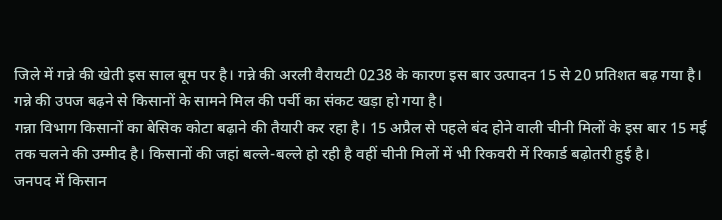जिले में गन्ने की खेती इस साल बूम पर है। गन्ने की अरली वैरायटी 0238 के कारण इस बार उत्पादन 15 से 20 प्रतिशत बढ़ गया है। गन्ने की उपज बढ़ने से किसानों के सामने मिल की पर्ची का संकट खड़ा हो गया है।
गन्ना विभाग किसानों का बेसिक कोटा बढ़ाने की तैयारी कर रहा है। 15 अप्रैल से पहले बंद होने वाली चीनी मिलों के इस बार 15 मई तक चलने की उम्मीद है। किसानों की जहां बल्ले-बल्ले हो रही है वहीं चीनी मिलों में भी रिकवरी में रिकार्ड बढ़ोतरी हुई है।
जनपद में किसान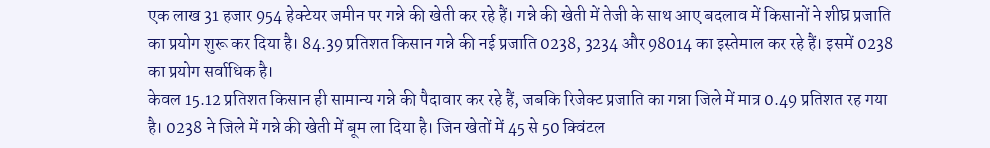एक लाख 31 हजार 954 हेक्टेयर जमीन पर गन्ने की खेती कर रहे हैं। गन्ने की खेती में तेजी के साथ आए बदलाव में किसानों ने शीघ्र प्रजाति का प्रयोग शुरू कर दिया है। 84.39 प्रतिशत किसान गन्ने की नई प्रजाति 0238, 3234 और 98014 का इस्तेमाल कर रहे हैं। इसमें 0238 का प्रयोग सर्वाधिक है।
केवल 15.12 प्रतिशत किसान ही सामान्य गन्ने की पैदावार कर रहे हैं, जबकि रिजेक्ट प्रजाति का गन्ना जिले में मात्र 0.49 प्रतिशत रह गया है। 0238 ने जिले में गन्ने की खेती में बूम ला दिया है। जिन खेतों में 45 से 50 क्विंटल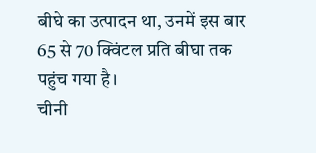बीघे का उत्पादन था, उनमें इस बार 65 से 70 क्विंटल प्रति बीघा तक पहुंच गया है।
चीनी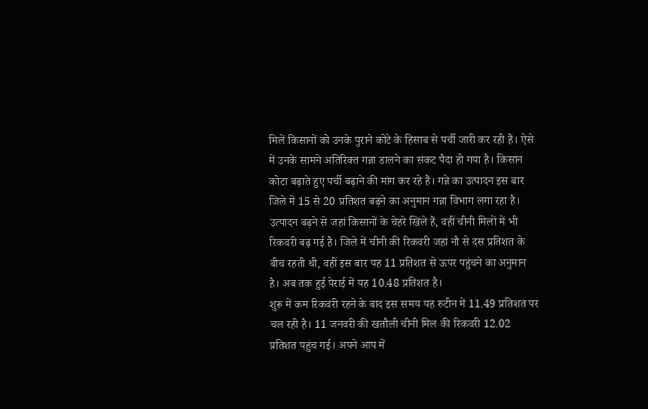मिलें किसानों को उनके पुराने कोटे के हिसाब से पर्ची जारी कर रही हैं। ऐसे में उनके सामने अतिरिक्त गन्ना डालने का संकट पैदा हो गया है। किसान कोटा बढ़ाते हुए पर्ची बढ़ाने की मांग कर रहे हैं। गन्ने का उत्पादन इस बार जिले में 15 से 20 प्रतिशत बढ़ने का अनुमान गन्ना विभाग लगा रहा है।
उत्पादन बढ़ने से जहां किसानों के चेहरे खिले हैं, वहीं चीनी मिलों में भी रिकवरी बढ़ गई है। जिले में चीनी की रिकवरी जहां नौ से दस प्रतिशत के बीच रहती थी, वहीं इस बार यह 11 प्रतिशत से ऊपर पहुंचने का अनुमान है। अब तक हुई पेराई में यह 10.48 प्रतिशत है।
शुरू में कम रिकवरी रहने के बाद इस समय यह रुटीन में 11.49 प्रतिशत पर चल रही है। 11 जनवरी की खतौली चीनी मिल की रिकवरी 12.02 प्रतिशत पहुंच गई। अपने आप में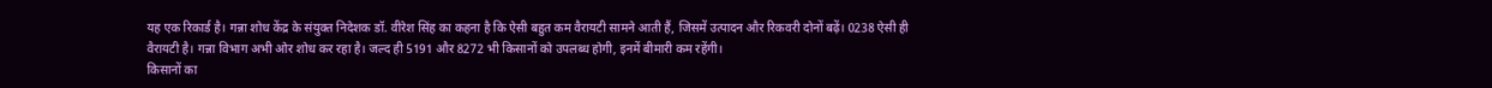यह एक रिकार्ड है। गन्ना शोध केंद्र के संयुक्त निदेशक डॉ. वीरेश सिंह का कहना है कि ऐसी बहुत कम वैरायटी सामने आती हैं, जिसमें उत्पादन और रिकवरी दोनों बढ़ें। 0238 ऐसी ही वैरायटी है। गन्ना विभाग अभी ओर शोध कर रहा है। जल्द ही 5191 और 8272 भी किसानों को उपलब्ध होगी, इनमें बीमारी कम रहेंगी।
किसानों का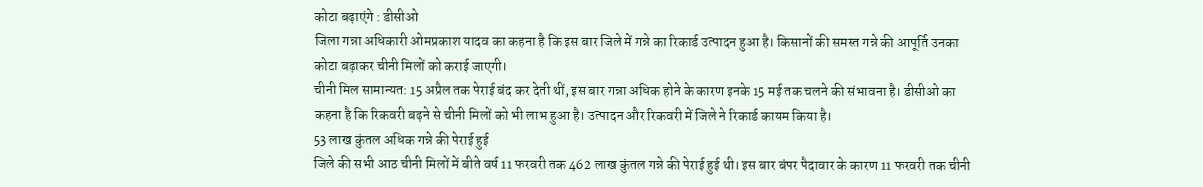कोटा बढ़ाएंगे : डीसीओ
जिला गन्ना अधिकारी ओमप्रकाश यादव का कहना है कि इस बार जिले में गन्ने का रिकार्ड उत्पादन हुआ है। किसानों की समस्त गन्ने की आपूर्ति उनका कोटा बढ़ाकर चीनी मिलों को कराई जाएगी।
चीनी मिल सामान्यत: 15 अप्रैल तक पेराई बंद कर देती थीं, इस बार गन्ना अधिक होने के कारण इनके 15 मई तक चलने की संभावना है। डीसीओ का कहना है कि रिकवरी बढ़ने से चीनी मिलों को भी लाभ हुआ है। उत्पादन और रिकवरी में जिले ने रिकार्ड कायम किया है।
53 लाख कुंतल अधिक गन्ने की पेराई हुई
जिले की सभी आठ चीनी मिलों में बीते वर्ष 11 फरवरी तक 462 लाख कुंतल गन्ने की पेराई हुई थी। इस बार बंपर पैदावार के कारण 11 फरवरी तक चीनी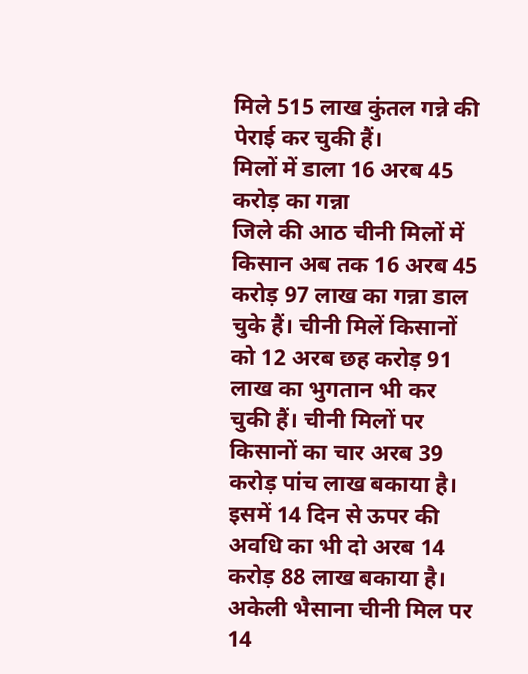मिले 515 लाख कुंतल गन्ने की पेराई कर चुकी हैं।
मिलों में डाला 16 अरब 45 करोड़ का गन्ना
जिले की आठ चीनी मिलों में किसान अब तक 16 अरब 45 करोड़ 97 लाख का गन्ना डाल चुके हैं। चीनी मिलें किसानों को 12 अरब छह करोड़ 91 लाख का भुगतान भी कर चुकी हैं। चीनी मिलों पर किसानों का चार अरब 39 करोड़ पांच लाख बकाया है।
इसमें 14 दिन से ऊपर की अवधि का भी दो अरब 14 करोड़ 88 लाख बकाया है। अकेली भैसाना चीनी मिल पर 14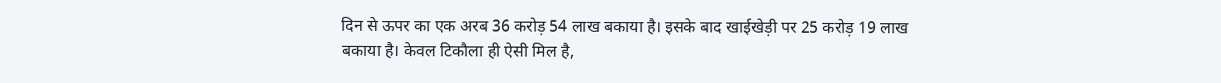दिन से ऊपर का एक अरब 36 करोड़ 54 लाख बकाया है। इसके बाद खाईखेड़ी पर 25 करोड़ 19 लाख बकाया है। केवल टिकौला ही ऐसी मिल है,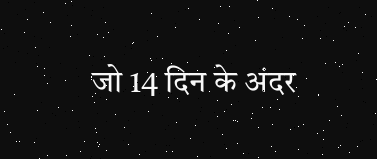जो 14 दिन के अंदर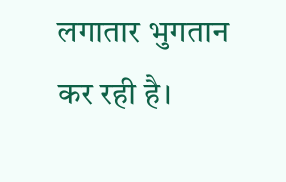लगातार भुगतान कर रही है।